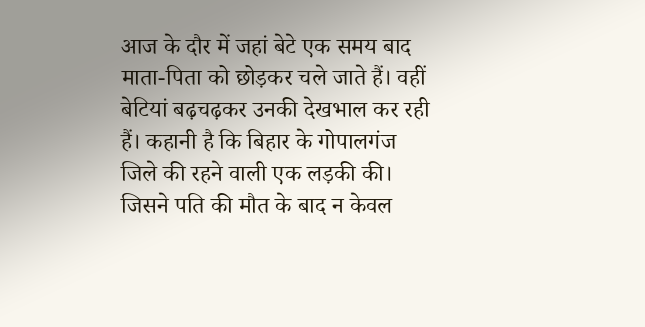आज के दौर में जहां बेटे एक समय बाद माता-पिता को छोड़कर चले जाते हैं। वहीं बेटियां बढ़चढ़कर उनकी देखभाल कर रही हैं। कहानी है कि बिहार के गोपालगंज जिले की रहने वाली एक लड़की की। जिसने पति की मौत के बाद न केवल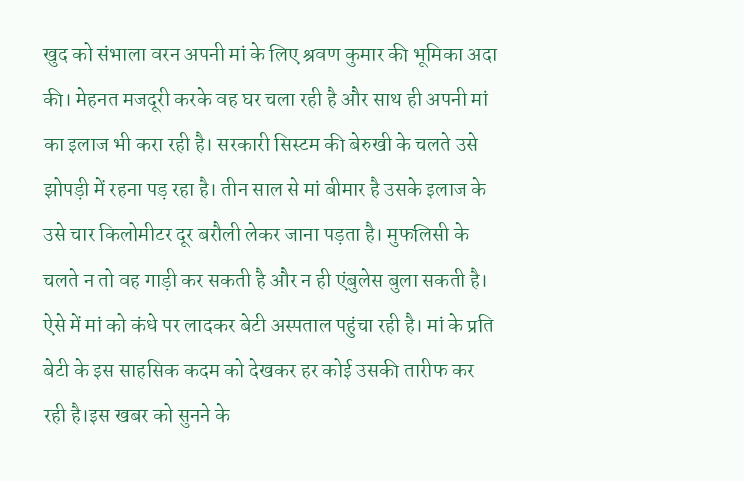खुद को संभाला वरन अपनी मां के लिए श्रवण कुमार की भूमिका अदा की। मेहनत मजदूरी करके वह घर चला रही है और साथ ही अपनी मां का इलाज भी करा रही है। सरकारी सिस्टम की बेरुखी के चलते उसे झोपड़ी में रहना पड़ रहा है। तीन साल से मां बीमार है उसके इलाज के उसे चार किलोमीटर दूर बरौली लेकर जाना पड़ता है। मुफलिसी के चलते न तो वह गाड़ी कर सकती है और न ही एंबुलेस बुला सकती है। ऐसे में मां को कंधे पर लादकर बेटी अस्पताल पहुंचा रही है। मां के प्रति बेटी के इस साहसिक कदम को देखकर हर कोई उसकी तारीफ कर रही है।इस खबर को सुनने के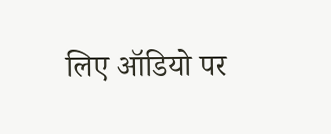लिए ऑडियो पर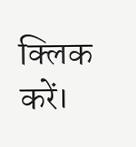क्लिक करें।